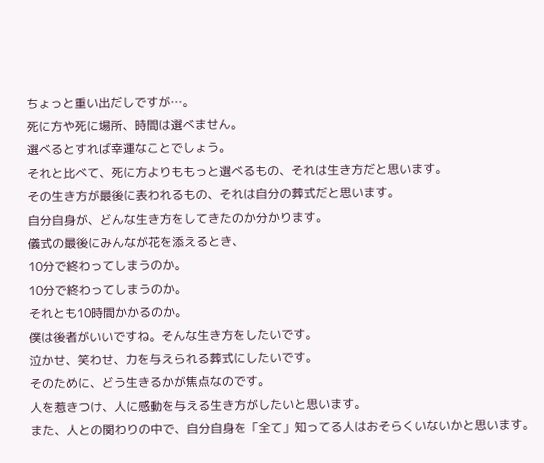ちょっと重い出だしですが…。
死に方や死に場所、時間は選べません。
選べるとすれば幸運なことでしょう。
それと比べて、死に方よりももっと選べるもの、それは生き方だと思います。
その生き方が最後に表われるもの、それは自分の葬式だと思います。
自分自身が、どんな生き方をしてきたのか分かります。
儀式の最後にみんなが花を添えるとき、
10分で終わってしまうのか。
10分で終わってしまうのか。
それとも10時間かかるのか。
僕は後者がいいですね。そんな生き方をしたいです。
泣かせ、笑わせ、力を与えられる葬式にしたいです。
そのために、どう生きるかが焦点なのです。
人を惹きつけ、人に感動を与える生き方がしたいと思います。
また、人との関わりの中で、自分自身を「全て」知ってる人はおそらくいないかと思います。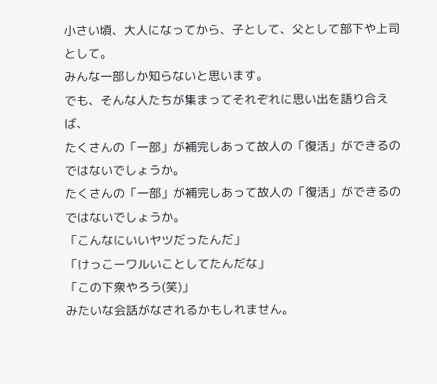小さい頃、大人になってから、子として、父として部下や上司として。
みんな一部しか知らないと思います。
でも、そんな人たちが集まってそれぞれに思い出を語り合えば、
たくさんの「一部」が補完しあって故人の「復活」ができるのではないでしょうか。
たくさんの「一部」が補完しあって故人の「復活」ができるのではないでしょうか。
「こんなにいいヤツだったんだ」
「けっこーワルいことしてたんだな」
「この下衆やろう(笑)」
みたいな会話がなされるかもしれません。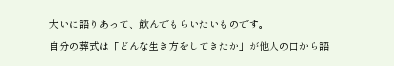大いに語りあって、飲んでもらいたいものです。
自分の葬式は「どんな生き方をしてきたか」が他人の口から語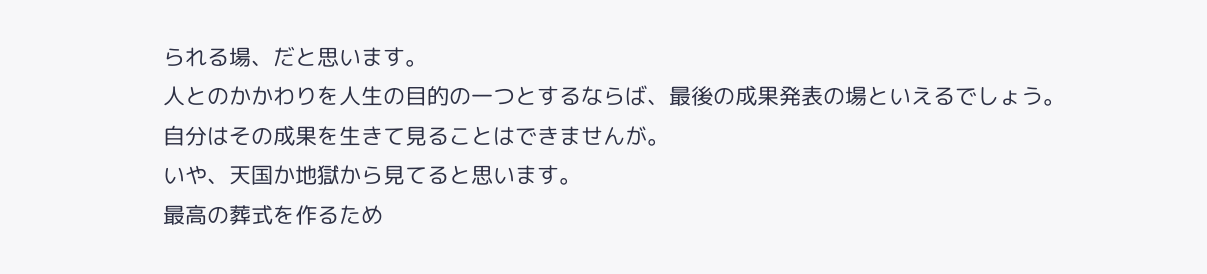られる場、だと思います。
人とのかかわりを人生の目的の一つとするならば、最後の成果発表の場といえるでしょう。
自分はその成果を生きて見ることはできませんが。
いや、天国か地獄から見てると思います。
最高の葬式を作るため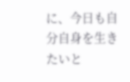に、今日も自分自身を生きたいと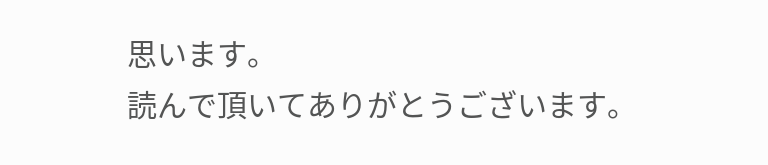思います。
読んで頂いてありがとうございます。